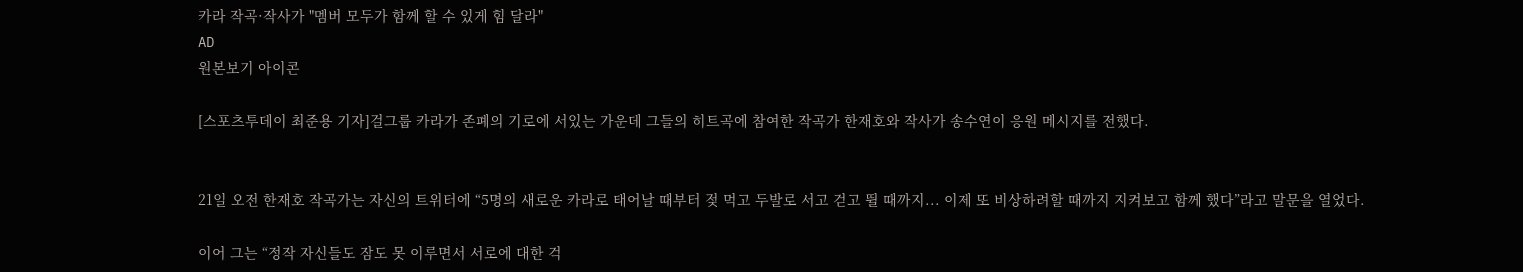카라 작곡·작사가 "멤버 모두가 함께 할 수 있게 힘 달라"
AD
원본보기 아이콘

[스포츠투데이 최준용 기자]걸그룹 카라가 존폐의 기로에 서있는 가운데 그들의 히트곡에 참여한 작곡가 한재호와 작사가 송수연이 응원 메시지를 전했다.


21일 오전 한재호 작곡가는 자신의 트위터에 “5명의 새로운 카라로 태어날 때부터 젖 먹고 두발로 서고 걷고 뛸 때까지... 이제 또 비상하려할 때까지 지켜보고 함께 했다”라고 말문을 열었다.

이어 그는 “정작 자신들도 잠도 못 이루면서 서로에 대한 걱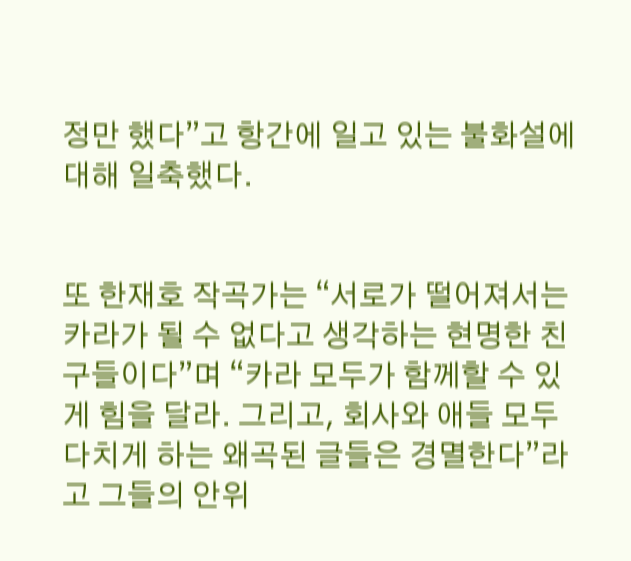정만 했다”고 항간에 일고 있는 불화설에 대해 일축했다.


또 한재호 작곡가는 “서로가 떨어져서는 카라가 될 수 없다고 생각하는 현명한 친구들이다”며 “카라 모두가 함께할 수 있게 힘을 달라. 그리고, 회사와 애들 모두 다치게 하는 왜곡된 글들은 경멸한다”라고 그들의 안위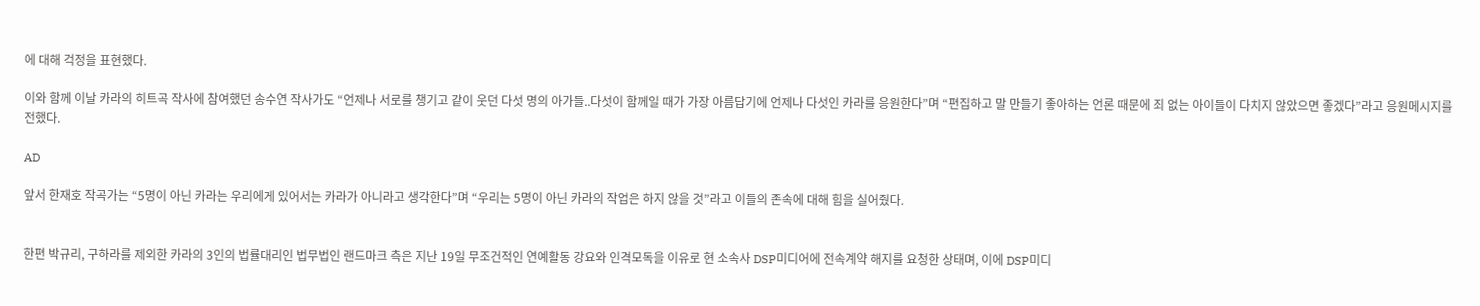에 대해 걱정을 표현했다.

이와 함께 이날 카라의 히트곡 작사에 참여했던 송수연 작사가도 “언제나 서로를 챙기고 같이 웃던 다섯 명의 아가들..다섯이 함께일 때가 가장 아름답기에 언제나 다섯인 카라를 응원한다”며 “편집하고 말 만들기 좋아하는 언론 때문에 죄 없는 아이들이 다치지 않았으면 좋겠다”라고 응원메시지를 전했다.

AD

앞서 한재호 작곡가는 “5명이 아닌 카라는 우리에게 있어서는 카라가 아니라고 생각한다”며 “우리는 5명이 아닌 카라의 작업은 하지 않을 것”라고 이들의 존속에 대해 힘을 실어줬다.


한편 박규리, 구하라를 제외한 카라의 3인의 법률대리인 법무법인 랜드마크 측은 지난 19일 무조건적인 연예활동 강요와 인격모독을 이유로 현 소속사 DSP미디어에 전속계약 해지를 요청한 상태며, 이에 DSP미디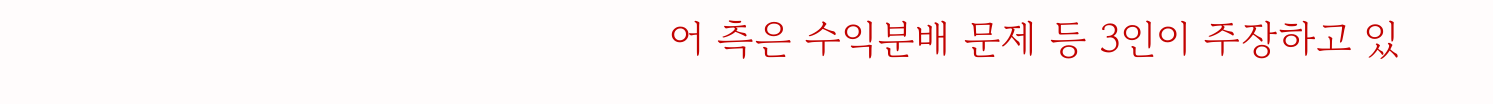어 측은 수익분배 문제 등 3인이 주장하고 있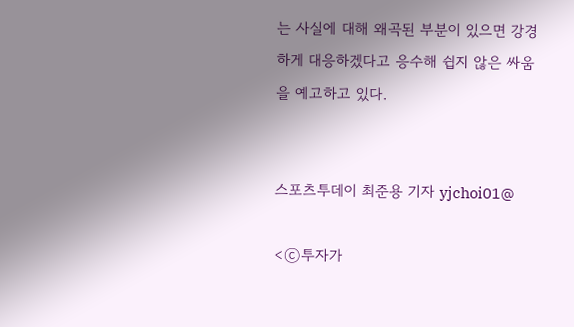는 사실에 대해 왜곡된 부분이 있으면 강경하게 대응하겠다고 응수해 쉽지 않은 싸움을 예고하고 있다.


스포츠투데이 최준용 기자 yjchoi01@

<ⓒ투자가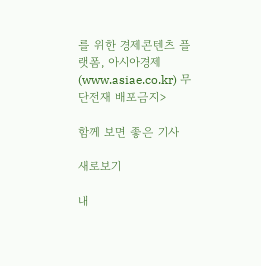를 위한 경제콘텐츠 플랫폼, 아시아경제(www.asiae.co.kr) 무단전재 배포금지>

함께 보면 좋은 기사

새로보기

내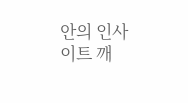안의 인사이트 깨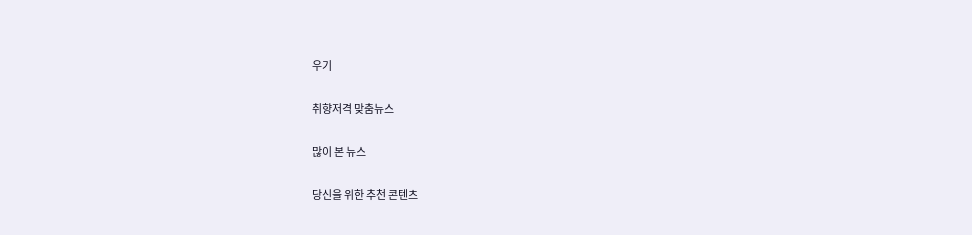우기

취향저격 맞춤뉴스

많이 본 뉴스

당신을 위한 추천 콘텐츠